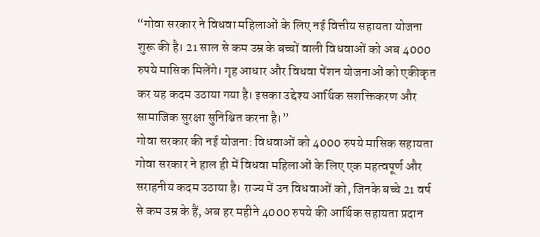“गोवा सरकार ने विधवा महिलाओं के लिए नई वित्तीय सहायता योजना शुरू की है। 21 साल से कम उम्र के बच्चों वाली विधवाओं को अब 4000 रुपये मासिक मिलेंगे। गृह आधार और विधवा पेंशन योजनाओं को एकीकृत कर यह कदम उठाया गया है। इसका उद्देश्य आर्थिक सशक्तिकरण और सामाजिक सुरक्षा सुनिश्चित करना है।”
गोवा सरकार की नई योजना: विधवाओं को 4000 रुपये मासिक सहायता
गोवा सरकार ने हाल ही में विधवा महिलाओं के लिए एक महत्वपूर्ण और सराहनीय कदम उठाया है। राज्य में उन विधवाओं को, जिनके बच्चे 21 वर्ष से कम उम्र के हैं, अब हर महीने 4000 रुपये की आर्थिक सहायता प्रदान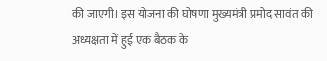की जाएगी। इस योजना की घोषणा मुख्यमंत्री प्रमोद सावंत की अध्यक्षता में हुई एक बैठक के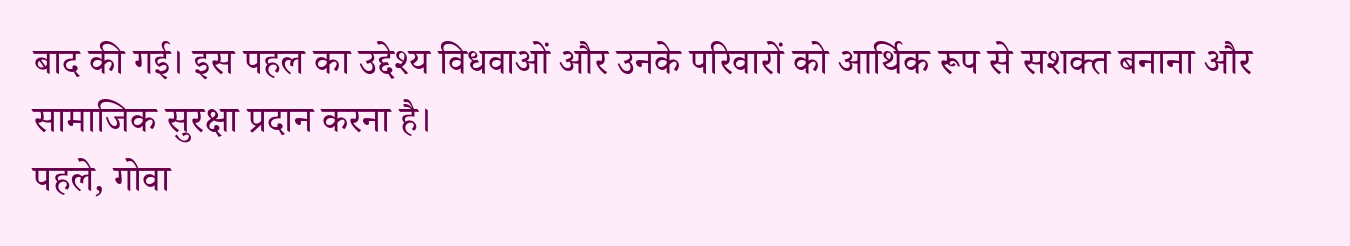बाद की गई। इस पहल का उद्देश्य विधवाओं और उनके परिवारों को आर्थिक रूप से सशक्त बनाना और सामाजिक सुरक्षा प्रदान करना है।
पहले, गोवा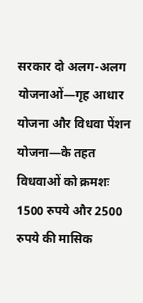सरकार दो अलग-अलग योजनाओं—गृह आधार योजना और विधवा पेंशन योजना—के तहत विधवाओं को क्रमशः 1500 रुपये और 2500 रुपये की मासिक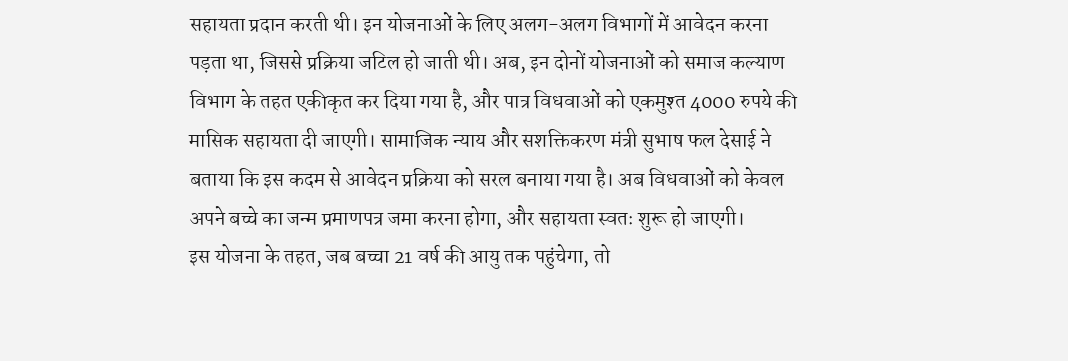सहायता प्रदान करती थी। इन योजनाओं के लिए अलग-अलग विभागों में आवेदन करना पड़ता था, जिससे प्रक्रिया जटिल हो जाती थी। अब, इन दोनों योजनाओं को समाज कल्याण विभाग के तहत एकीकृत कर दिया गया है, और पात्र विधवाओं को एकमुश्त 4000 रुपये की मासिक सहायता दी जाएगी। सामाजिक न्याय और सशक्तिकरण मंत्री सुभाष फल देसाई ने बताया कि इस कदम से आवेदन प्रक्रिया को सरल बनाया गया है। अब विधवाओं को केवल अपने बच्चे का जन्म प्रमाणपत्र जमा करना होगा, और सहायता स्वतः शुरू हो जाएगी।
इस योजना के तहत, जब बच्चा 21 वर्ष की आयु तक पहुंचेगा, तो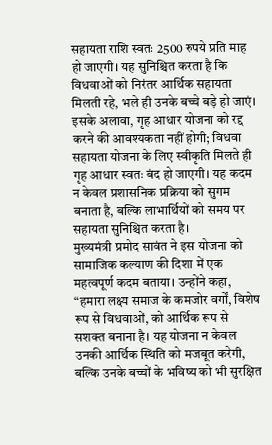सहायता राशि स्वतः 2500 रुपये प्रति माह हो जाएगी। यह सुनिश्चित करता है कि विधवाओं को निरंतर आर्थिक सहायता मिलती रहे, भले ही उनके बच्चे बड़े हो जाएं। इसके अलावा, गृह आधार योजना को रद्द करने की आवश्यकता नहीं होगी; विधवा सहायता योजना के लिए स्वीकृति मिलते ही गृह आधार स्वतः बंद हो जाएगी। यह कदम न केवल प्रशासनिक प्रक्रिया को सुगम बनाता है, बल्कि लाभार्थियों को समय पर सहायता सुनिश्चित करता है।
मुख्यमंत्री प्रमोद सावंत ने इस योजना को सामाजिक कल्याण की दिशा में एक महत्वपूर्ण कदम बताया। उन्होंने कहा, “हमारा लक्ष्य समाज के कमजोर वर्गों, विशेष रूप से विधवाओं, को आर्थिक रूप से सशक्त बनाना है। यह योजना न केवल उनकी आर्थिक स्थिति को मजबूत करेगी, बल्कि उनके बच्चों के भविष्य को भी सुरक्षित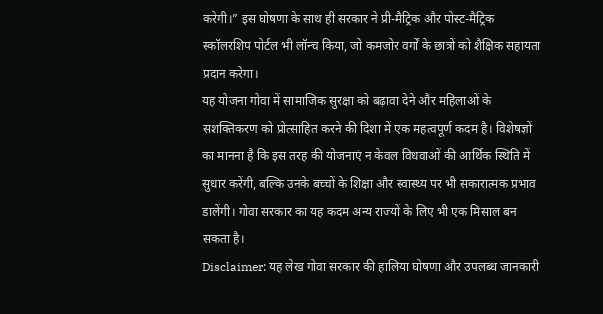करेगी।” इस घोषणा के साथ ही सरकार ने प्री-मैट्रिक और पोस्ट-मैट्रिक स्कॉलरशिप पोर्टल भी लॉन्च किया, जो कमजोर वर्गों के छात्रों को शैक्षिक सहायता प्रदान करेगा।
यह योजना गोवा में सामाजिक सुरक्षा को बढ़ावा देने और महिलाओं के सशक्तिकरण को प्रोत्साहित करने की दिशा में एक महत्वपूर्ण कदम है। विशेषज्ञों का मानना है कि इस तरह की योजनाएं न केवल विधवाओं की आर्थिक स्थिति में सुधार करेंगी, बल्कि उनके बच्चों के शिक्षा और स्वास्थ्य पर भी सकारात्मक प्रभाव डालेंगी। गोवा सरकार का यह कदम अन्य राज्यों के लिए भी एक मिसाल बन सकता है।
Disclaimer: यह लेख गोवा सरकार की हालिया घोषणा और उपलब्ध जानकारी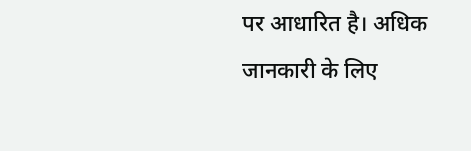पर आधारित है। अधिक जानकारी के लिए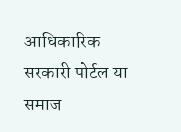आधिकारिक सरकारी पोर्टल या समाज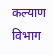कल्याण विभाग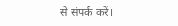से संपर्क करें।